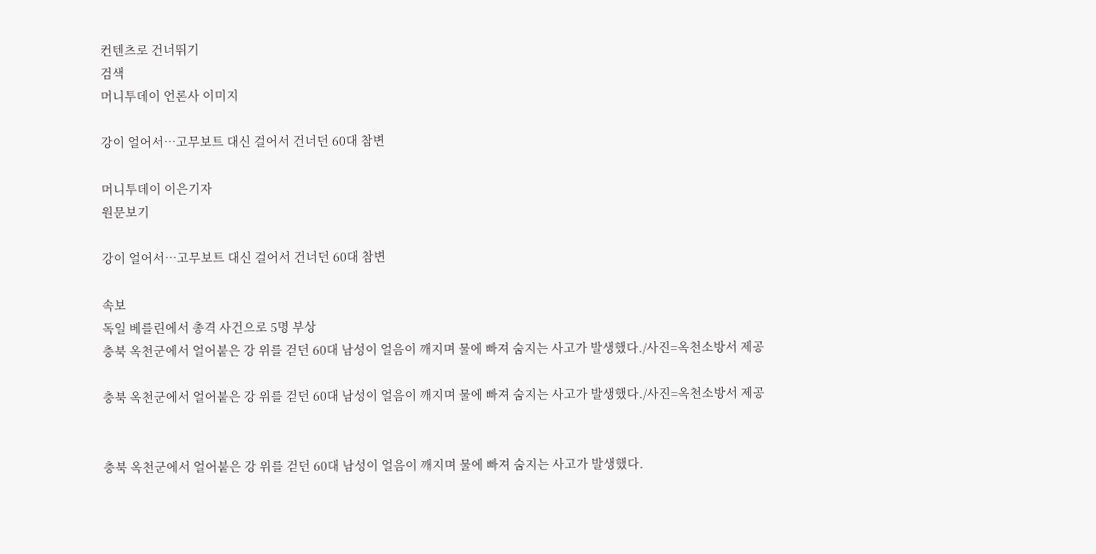컨텐츠로 건너뛰기
검색
머니투데이 언론사 이미지

강이 얼어서…고무보트 대신 걸어서 건너던 60대 참변

머니투데이 이은기자
원문보기

강이 얼어서…고무보트 대신 걸어서 건너던 60대 참변

속보
독일 베를린에서 총격 사건으로 5명 부상
충북 옥천군에서 얼어붙은 강 위를 걷던 60대 남성이 얼음이 깨지며 물에 빠져 숨지는 사고가 발생했다./사진=옥천소방서 제공

충북 옥천군에서 얼어붙은 강 위를 걷던 60대 남성이 얼음이 깨지며 물에 빠져 숨지는 사고가 발생했다./사진=옥천소방서 제공


충북 옥천군에서 얼어붙은 강 위를 걷던 60대 남성이 얼음이 깨지며 물에 빠져 숨지는 사고가 발생했다.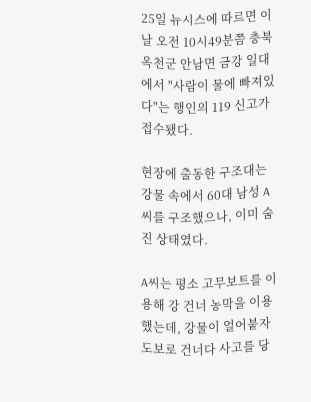25일 뉴시스에 따르면 이날 오전 10시49분쯤 충북 옥천군 안남면 금강 일대에서 "사람이 물에 빠져있다"는 행인의 119 신고가 접수됐다.

현장에 출동한 구조대는 강물 속에서 60대 남성 A씨를 구조했으나, 이미 숨진 상태였다.

A씨는 평소 고무보트를 이용해 강 건너 농막을 이용했는데, 강물이 얼어붙자 도보로 건너다 사고를 당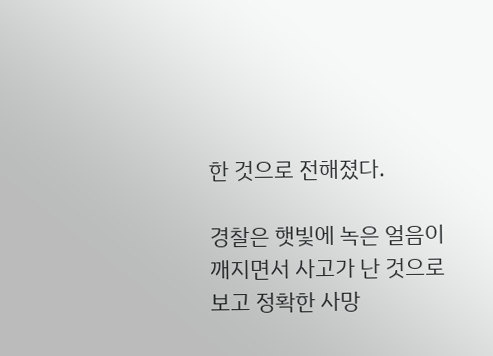한 것으로 전해졌다.

경찰은 햇빛에 녹은 얼음이 깨지면서 사고가 난 것으로 보고 정확한 사망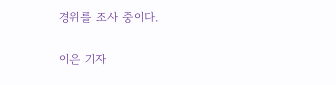경위를 조사 중이다.

이은 기자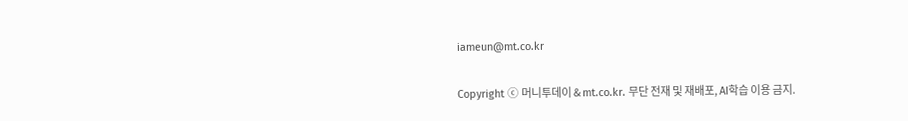iameun@mt.co.kr

Copyright ⓒ 머니투데이 & mt.co.kr. 무단 전재 및 재배포, AI학습 이용 금지.